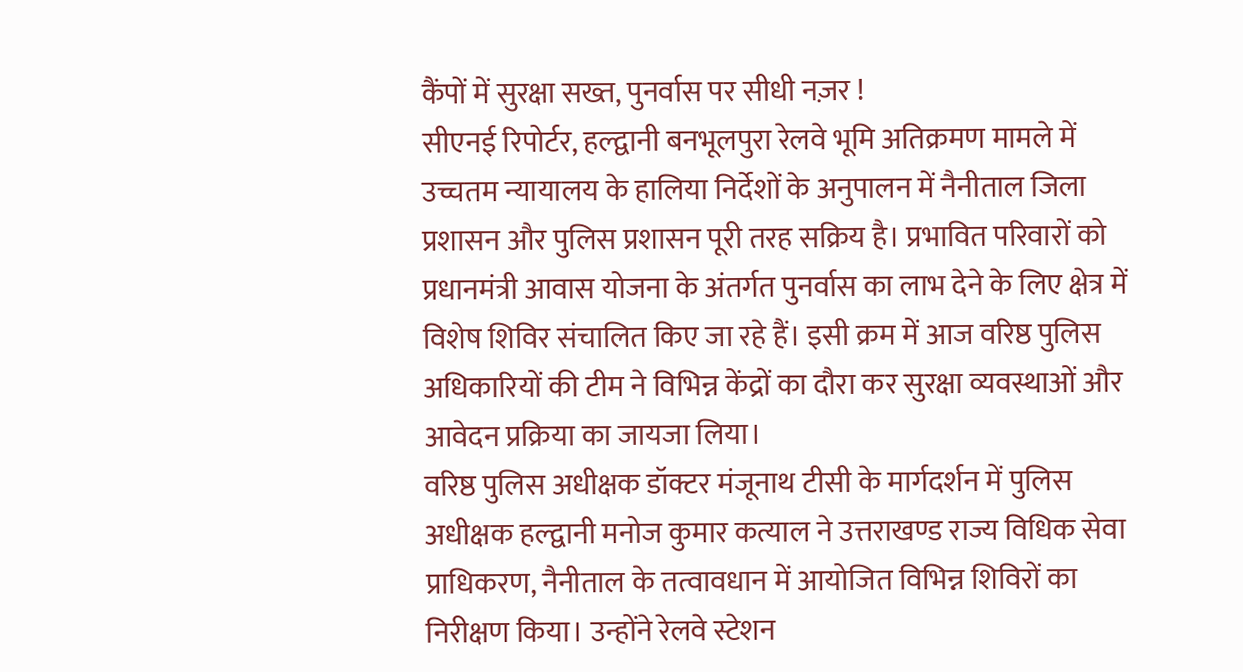कैंपों में सुरक्षा सख्त, पुनर्वास पर सीधी नज़र !
सीएनई रिपोर्टर, हल्द्वानी बनभूलपुरा रेलवे भूमि अतिक्रमण मामले में उच्चतम न्यायालय के हालिया निर्देशों के अनुपालन में नैनीताल जिला प्रशासन और पुलिस प्रशासन पूरी तरह सक्रिय है। प्रभावित परिवारों को प्रधानमंत्री आवास योजना के अंतर्गत पुनर्वास का लाभ देने के लिए क्षेत्र में विशेष शिविर संचालित किए जा रहे हैं। इसी क्रम में आज वरिष्ठ पुलिस अधिकारियों की टीम ने विभिन्न केंद्रों का दौरा कर सुरक्षा व्यवस्थाओं और आवेदन प्रक्रिया का जायजा लिया।
वरिष्ठ पुलिस अधीक्षक डॉक्टर मंजूनाथ टीसी के मार्गदर्शन में पुलिस अधीक्षक हल्द्वानी मनोज कुमार कत्याल ने उत्तराखण्ड राज्य विधिक सेवा प्राधिकरण, नैनीताल के तत्वावधान में आयोजित विभिन्न शिविरों का निरीक्षण किया। उन्होंने रेलवे स्टेशन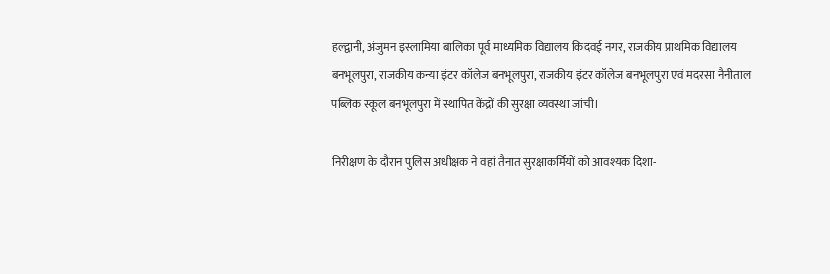हल्द्वानी, अंजुमन इस्लामिया बालिका पूर्व माध्यमिक विद्यालय किदवई नगर, राजकीय प्राथमिक विद्यालय बनभूलपुरा, राजकीय कन्या इंटर कॉलेज बनभूलपुरा, राजकीय इंटर कॉलेज बनभूलपुरा एवं मदरसा नैनीताल पब्लिक स्कूल बनभूलपुरा में स्थापित केंद्रों की सुरक्षा व्यवस्था जांची।

निरीक्षण के दौरान पुलिस अधीक्षक ने वहां तैनात सुरक्षाकर्मियों को आवश्यक दिशा-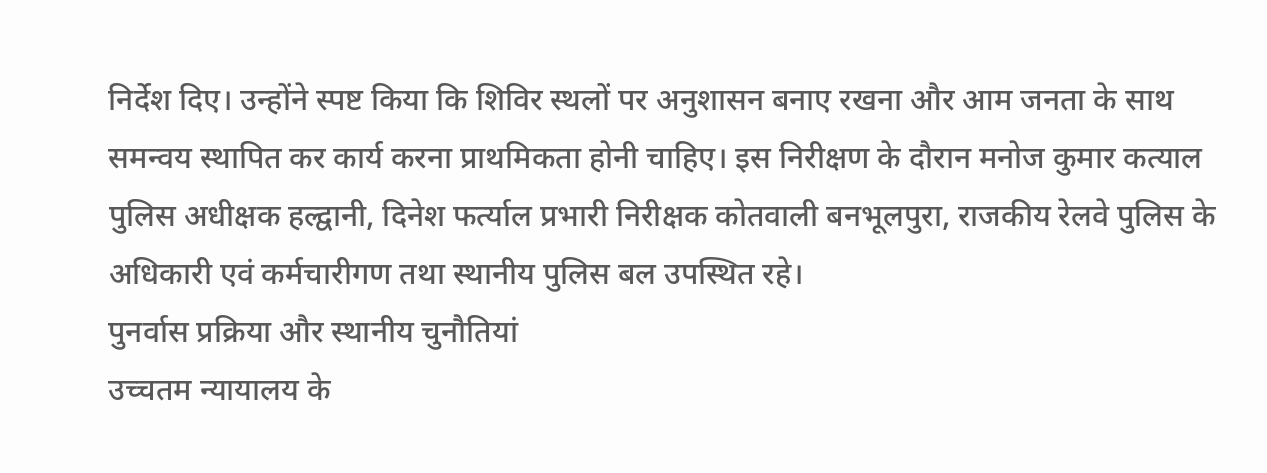निर्देश दिए। उन्होंने स्पष्ट किया कि शिविर स्थलों पर अनुशासन बनाए रखना और आम जनता के साथ समन्वय स्थापित कर कार्य करना प्राथमिकता होनी चाहिए। इस निरीक्षण के दौरान मनोज कुमार कत्याल पुलिस अधीक्षक हल्द्वानी, दिनेश फर्त्याल प्रभारी निरीक्षक कोतवाली बनभूलपुरा, राजकीय रेलवे पुलिस के अधिकारी एवं कर्मचारीगण तथा स्थानीय पुलिस बल उपस्थित रहे।
पुनर्वास प्रक्रिया और स्थानीय चुनौतियां
उच्चतम न्यायालय के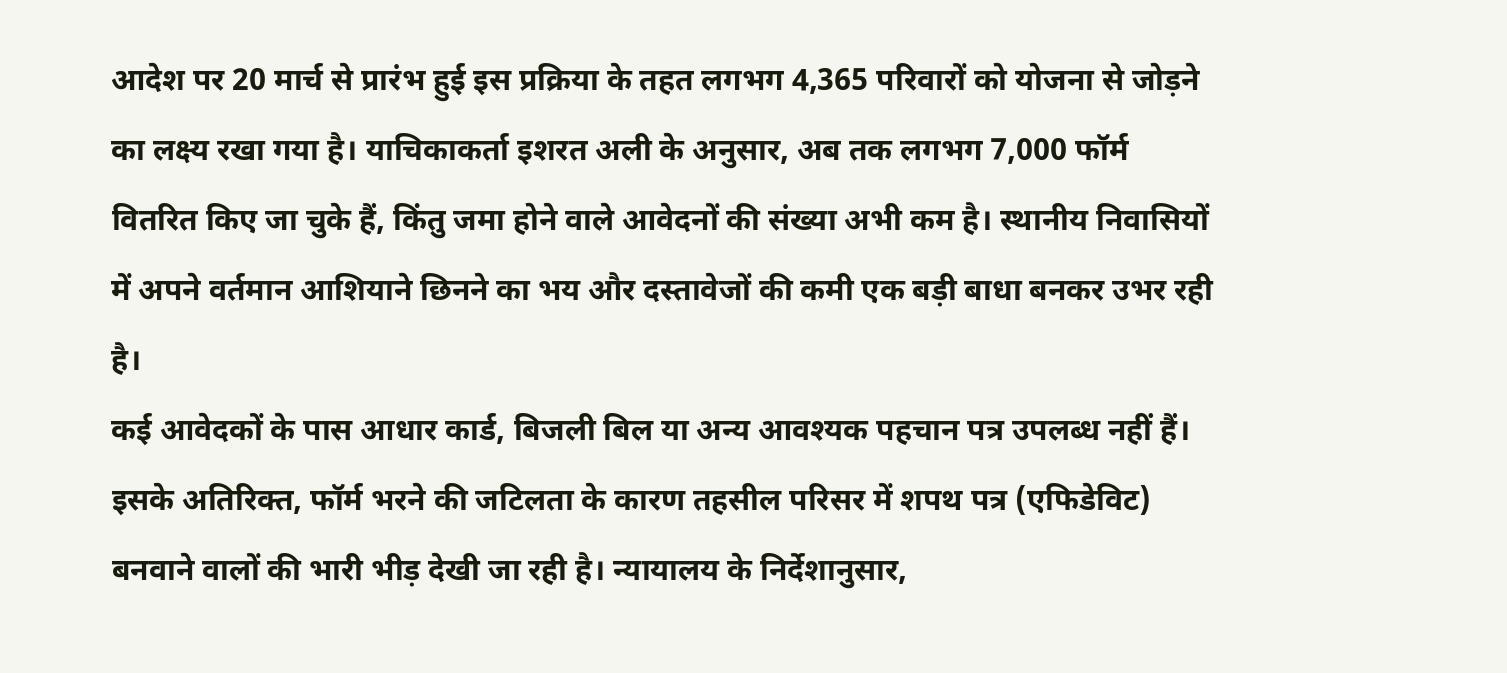आदेश पर 20 मार्च से प्रारंभ हुई इस प्रक्रिया के तहत लगभग 4,365 परिवारों को योजना से जोड़ने का लक्ष्य रखा गया है। याचिकाकर्ता इशरत अली के अनुसार, अब तक लगभग 7,000 फॉर्म वितरित किए जा चुके हैं, किंतु जमा होने वाले आवेदनों की संख्या अभी कम है। स्थानीय निवासियों में अपने वर्तमान आशियाने छिनने का भय और दस्तावेजों की कमी एक बड़ी बाधा बनकर उभर रही है।
कई आवेदकों के पास आधार कार्ड, बिजली बिल या अन्य आवश्यक पहचान पत्र उपलब्ध नहीं हैं। इसके अतिरिक्त, फॉर्म भरने की जटिलता के कारण तहसील परिसर में शपथ पत्र (एफिडेविट) बनवाने वालों की भारी भीड़ देखी जा रही है। न्यायालय के निर्देशानुसार,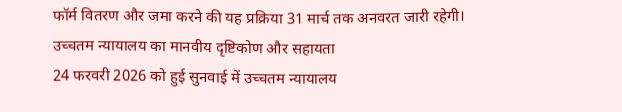फॉर्म वितरण और जमा करने की यह प्रक्रिया 31 मार्च तक अनवरत जारी रहेगी।
उच्चतम न्यायालय का मानवीय दृष्टिकोण और सहायता
24 फरवरी 2026 को हुई सुनवाई में उच्चतम न्यायालय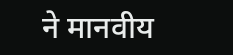ने मानवीय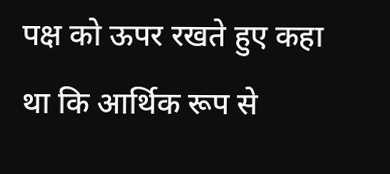पक्ष को ऊपर रखते हुए कहा था कि आर्थिक रूप से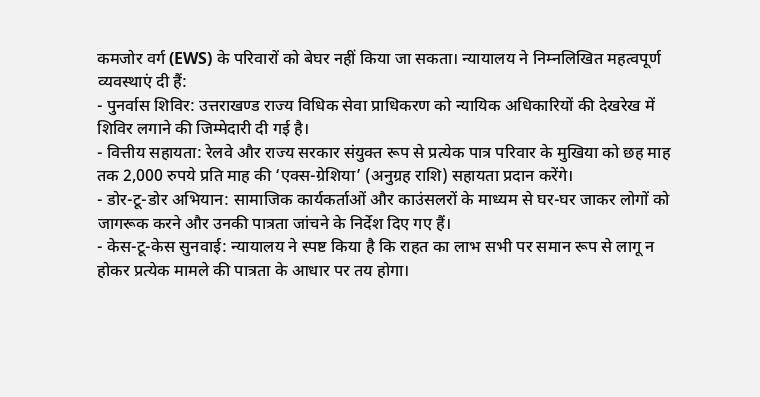कमजोर वर्ग (EWS) के परिवारों को बेघर नहीं किया जा सकता। न्यायालय ने निम्नलिखित महत्वपूर्ण व्यवस्थाएं दी हैं:
- पुनर्वास शिविर: उत्तराखण्ड राज्य विधिक सेवा प्राधिकरण को न्यायिक अधिकारियों की देखरेख में शिविर लगाने की जिम्मेदारी दी गई है।
- वित्तीय सहायता: रेलवे और राज्य सरकार संयुक्त रूप से प्रत्येक पात्र परिवार के मुखिया को छह माह तक 2,000 रुपये प्रति माह की ‘एक्स-ग्रेशिया’ (अनुग्रह राशि) सहायता प्रदान करेंगे।
- डोर-टू-डोर अभियान: सामाजिक कार्यकर्ताओं और काउंसलरों के माध्यम से घर-घर जाकर लोगों को जागरूक करने और उनकी पात्रता जांचने के निर्देश दिए गए हैं।
- केस-टू-केस सुनवाई: न्यायालय ने स्पष्ट किया है कि राहत का लाभ सभी पर समान रूप से लागू न होकर प्रत्येक मामले की पात्रता के आधार पर तय होगा।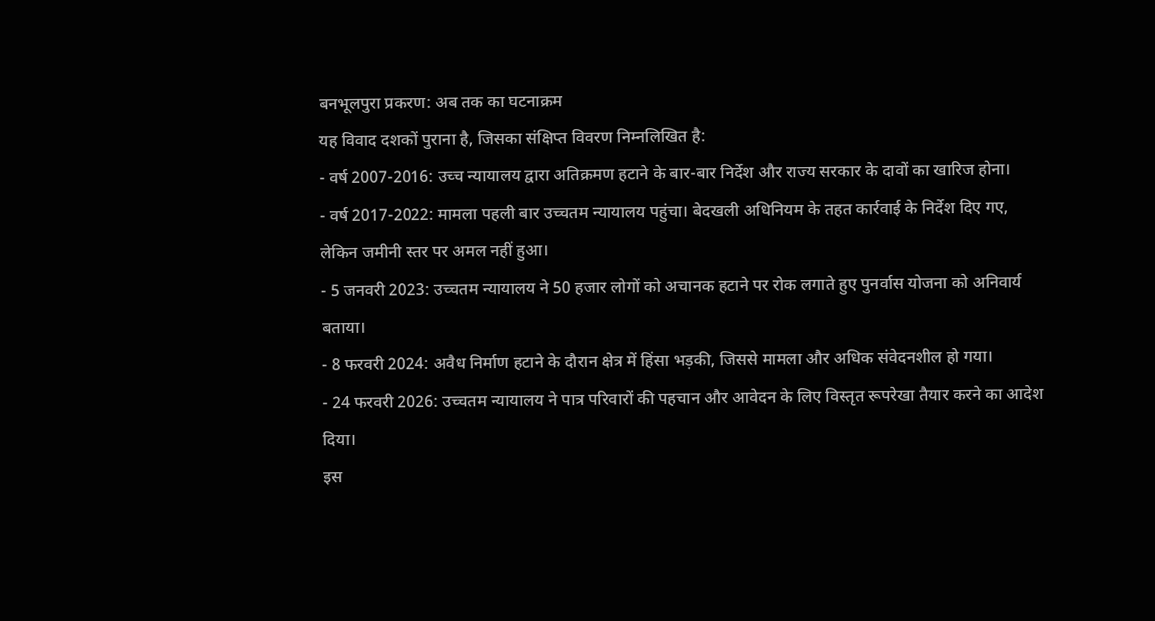बनभूलपुरा प्रकरण: अब तक का घटनाक्रम
यह विवाद दशकों पुराना है, जिसका संक्षिप्त विवरण निम्नलिखित है:
- वर्ष 2007-2016: उच्च न्यायालय द्वारा अतिक्रमण हटाने के बार-बार निर्देश और राज्य सरकार के दावों का खारिज होना।
- वर्ष 2017-2022: मामला पहली बार उच्चतम न्यायालय पहुंचा। बेदखली अधिनियम के तहत कार्रवाई के निर्देश दिए गए, लेकिन जमीनी स्तर पर अमल नहीं हुआ।
- 5 जनवरी 2023: उच्चतम न्यायालय ने 50 हजार लोगों को अचानक हटाने पर रोक लगाते हुए पुनर्वास योजना को अनिवार्य बताया।
- 8 फरवरी 2024: अवैध निर्माण हटाने के दौरान क्षेत्र में हिंसा भड़की, जिससे मामला और अधिक संवेदनशील हो गया।
- 24 फरवरी 2026: उच्चतम न्यायालय ने पात्र परिवारों की पहचान और आवेदन के लिए विस्तृत रूपरेखा तैयार करने का आदेश दिया।
इस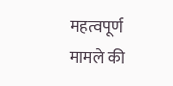महत्वपूर्ण मामले की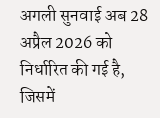अगली सुनवाई अब 28 अप्रैल 2026 को निर्धारित की गई है, जिसमें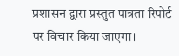प्रशासन द्वारा प्रस्तुत पात्रता रिपोर्ट पर विचार किया जाएगा।